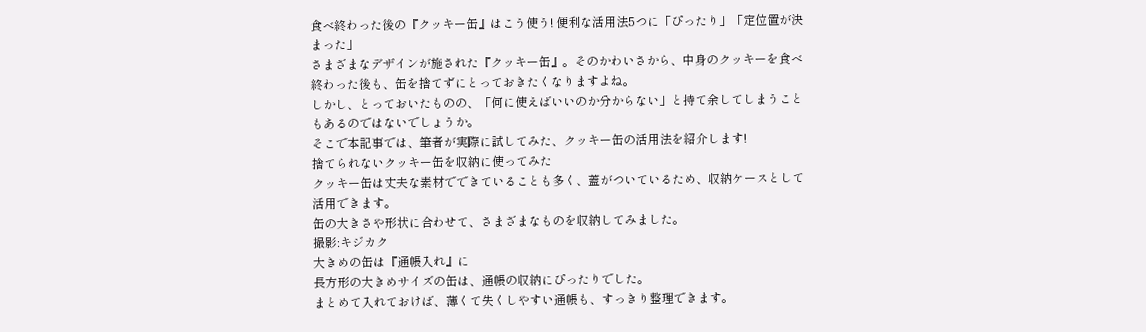食べ終わった後の『クッキー缶』はこう使う! 便利な活用法5つに「ぴったり」「定位置が決まった」
さまざまなデザインが施された『クッキー缶』。そのかわいさから、中身のクッキーを食べ終わった後も、缶を捨てずにとっておきたくなりますよね。
しかし、とっておいたものの、「何に使えばいいのか分からない」と持て余してしまうこともあるのではないでしょうか。
そこで本記事では、筆者が実際に試してみた、クッキー缶の活用法を紹介します!
捨てられないクッキー缶を収納に使ってみた
クッキー缶は丈夫な素材でできていることも多く、蓋がついているため、収納ケースとして活用できます。
缶の大きさや形状に合わせて、さまざまなものを収納してみました。
撮影:キジカク
大きめの缶は『通帳入れ』に
長方形の大きめサイズの缶は、通帳の収納にぴったりでした。
まとめて入れておけば、薄くて失くしやすい通帳も、すっきり整理できます。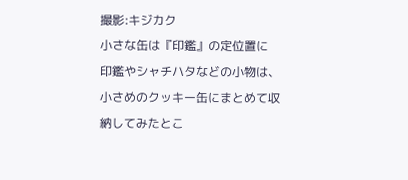撮影:キジカク
小さな缶は『印鑑』の定位置に
印鑑やシャチハタなどの小物は、小さめのクッキー缶にまとめて収納してみたとこ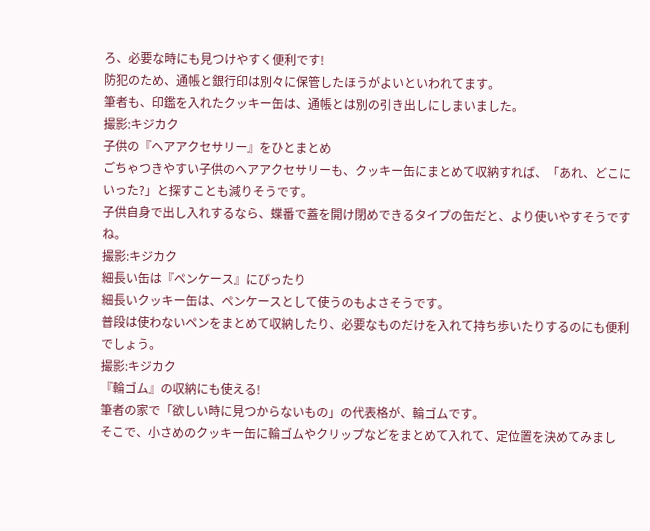ろ、必要な時にも見つけやすく便利です!
防犯のため、通帳と銀行印は別々に保管したほうがよいといわれてます。
筆者も、印鑑を入れたクッキー缶は、通帳とは別の引き出しにしまいました。
撮影:キジカク
子供の『ヘアアクセサリー』をひとまとめ
ごちゃつきやすい子供のヘアアクセサリーも、クッキー缶にまとめて収納すれば、「あれ、どこにいった?」と探すことも減りそうです。
子供自身で出し入れするなら、蝶番で蓋を開け閉めできるタイプの缶だと、より使いやすそうですね。
撮影:キジカク
細長い缶は『ペンケース』にぴったり
細長いクッキー缶は、ペンケースとして使うのもよさそうです。
普段は使わないペンをまとめて収納したり、必要なものだけを入れて持ち歩いたりするのにも便利でしょう。
撮影:キジカク
『輪ゴム』の収納にも使える!
筆者の家で「欲しい時に見つからないもの」の代表格が、輪ゴムです。
そこで、小さめのクッキー缶に輪ゴムやクリップなどをまとめて入れて、定位置を決めてみまし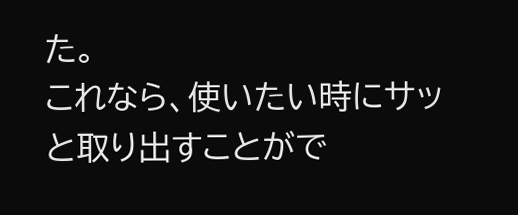た。
これなら、使いたい時にサッと取り出すことがで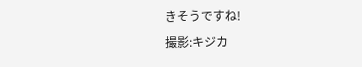きそうですね!
撮影:キジカ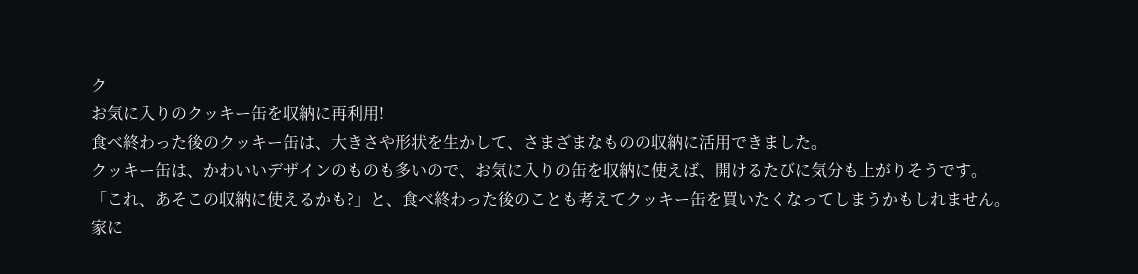ク
お気に入りのクッキー缶を収納に再利用!
食べ終わった後のクッキー缶は、大きさや形状を生かして、さまざまなものの収納に活用できました。
クッキー缶は、かわいいデザインのものも多いので、お気に入りの缶を収納に使えば、開けるたびに気分も上がりそうです。
「これ、あそこの収納に使えるかも?」と、食べ終わった後のことも考えてクッキー缶を買いたくなってしまうかもしれません。
家に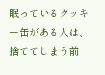眠っているクッキー缶がある人は、捨ててしまう前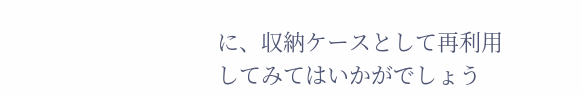に、収納ケースとして再利用してみてはいかがでしょう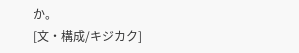か。
[文・構成/キジカク]